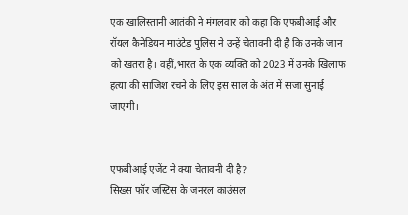एक खालिस्तानी आतंकी ने मंगलवार को कहा कि एफबीआई और रॉयल कैनेडियन माउंटेड पुलिस ने उन्हें चेतावनी दी है कि उनके जान को खतरा है। वहीं,भारत के एक व्यक्ति को 2023 में उनके खिलाफ हत्या की साजिश रचने के लिए इस साल के अंत में सजा सुनाई जाएगी।


एफबीआई एजेंट ने क्या चेतावनी दी है?
सिख्स फॉर जस्टिस के जनरल काउंसल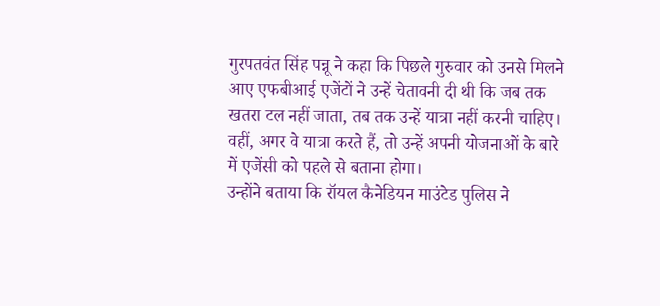गुरपतवंत सिंह पन्नू ने कहा कि पिछले गुरुवार को उनसे मिलने आए एफबीआई एजेंटों ने उन्हें चेतावनी दी थी कि जब तक खतरा टल नहीं जाता, तब तक उन्हें यात्रा नहीं करनी चाहिए। वहीं, अगर वे यात्रा करते हैं, तो उन्हें अपनी योजनाओं के बारे में एजेंसी को पहले से बताना होगा।
उन्होंने बताया कि रॉयल कैनेडियन माउंटेड पुलिस ने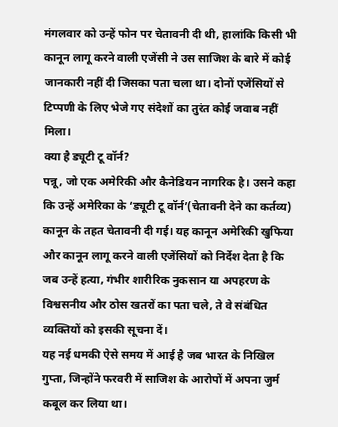मंगलवार को उन्हें फोन पर चेतावनी दी थी, हालांकि किसी भी कानून लागू करने वाली एजेंसी ने उस साजिश के बारे में कोई जानकारी नहीं दी जिसका पता चला था। दोनों एजेंसियों से टिप्पणी के लिए भेजे गए संदेशों का तुरंत कोई जवाब नहीं मिला।
क्या है ड्यूटी टू वॉर्न?
पन्नू, जो एक अमेरिकी और कैनेडियन नागरिक है। उसने कहा कि उन्हें अमेरिका के ‘ड्यूटी टू वॉर्न’(चेतावनी देने का कर्तव्य) कानून के तहत चेतावनी दी गई। यह कानून अमेरिकी खुफिया और कानून लागू करने वाली एजेंसियों को निर्देश देता है कि जब उन्हें हत्या, गंभीर शारीरिक नुकसान या अपहरण के विश्वसनीय और ठोस खतरों का पता चले, ते वे संबंधित व्यक्तियों को इसकी सूचना दें।
यह नई धमकी ऐसे समय में आई है जब भारत के निखिल गुप्ता, जिन्होंने फरवरी में साजिश के आरोपों में अपना जुर्म कबूल कर लिया था।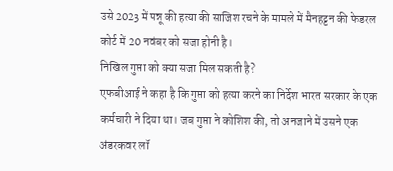उसे 2023 में पन्नू की हत्या की साजिश रचने के मामले में मैनहट्टन की फेडरल कोर्ट में 20 नवंबर को सजा होनी है।
निखिल गुप्ता को क्या सजा मिल सकती है?
एफबीआई ने कहा है कि गुप्ता को हत्या करने का निर्देश भारत सरकार के एक कर्मचारी ने दिया था। जब गुप्ता ने कोशिश की, तो अनजाने में उसने एक अंडरकवर लॉ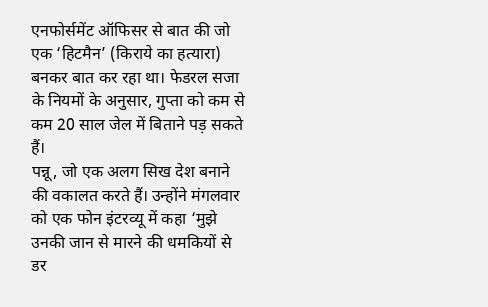एनफोर्समेंट ऑफिसर से बात की जो एक ‘हिटमैन’ (किराये का हत्यारा) बनकर बात कर रहा था। फेडरल सजा के नियमों के अनुसार, गुप्ता को कम से कम 20 साल जेल में बिताने पड़ सकते हैं।
पन्नू, जो एक अलग सिख देश बनाने की वकालत करते हैं। उन्होंने मंगलवार को एक फोन इंटरव्यू में कहा ‘मुझे उनकी जान से मारने की धमकियों से डर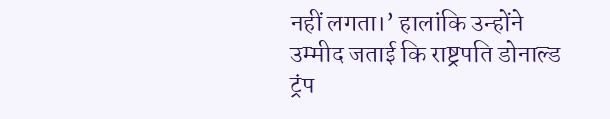नहीं लगता।’ हालांकि उन्होंने उम्मीद जताई कि राष्ट्रपति डोनाल्ड ट्रंप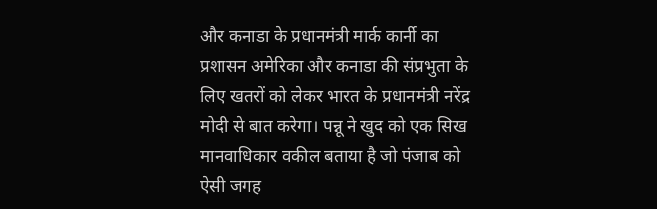और कनाडा के प्रधानमंत्री मार्क कार्नी का प्रशासन अमेरिका और कनाडा की संप्रभुता के लिए खतरों को लेकर भारत के प्रधानमंत्री नरेंद्र मोदी से बात करेगा। पन्नू ने खुद को एक सिख मानवाधिकार वकील बताया है जो पंजाब को ऐसी जगह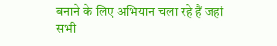बनाने के लिए अभियान चला रहे हैं जहां सभी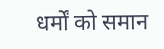धर्मों को समान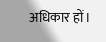अधिकार हों।